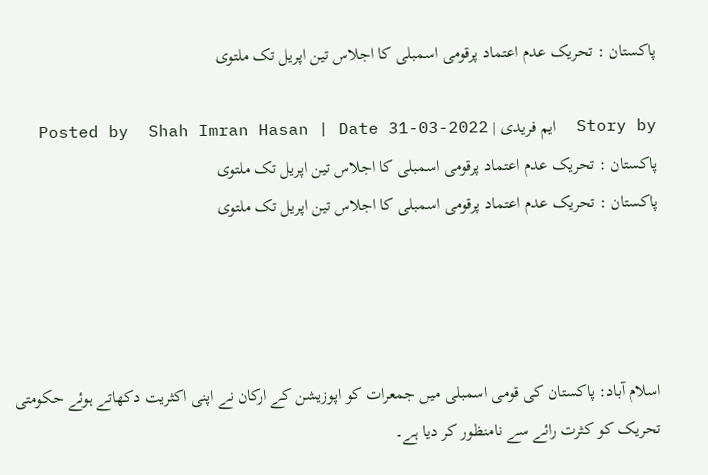پاکستان : تحریک عدم اعتماد پرقومی اسمبلی کا اجلاس تین اپریل تک ملتوی

Story by  ایم فریدی | Posted by  Shah Imran Hasan | Date 31-03-2022
پاکستان : تحریک عدم اعتماد پرقومی اسمبلی کا اجلاس تین اپریل تک ملتوی
پاکستان : تحریک عدم اعتماد پرقومی اسمبلی کا اجلاس تین اپریل تک ملتوی




اسلام آباد: پاکستان کی قومی اسمبلی میں جمعرات کو اپوزیشن کے ارکان نے اپنی اکثریت دکھاتے ہوئے حکومتی تحریک کو کثرت رائے سے نامنظور کر دیا ہے۔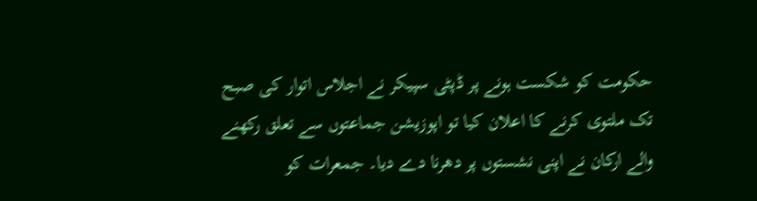حکومت کو شکست ہونے پر ڈپٹی سپیکر نے اجلاس اتوار کی صبح تک ملتوی کرنے کا اعلان کیا تو اپوزیشن جماعتوں سے تعلق رکھنے والے ارکان نے اپنی نشستوں پر دھرنا دے دیا۔ جمعرات کو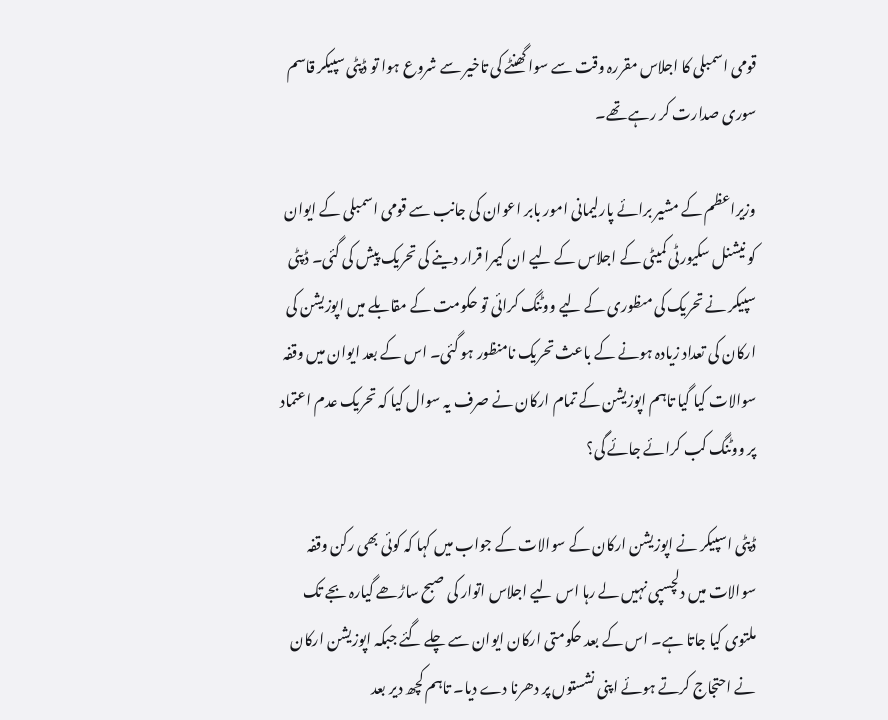قومی اسمبلی کا اجلاس مقررہ وقت سے سوا گھنٹے کی تاخیر سے شروع ہوا تو ڈپٹی سپیکر قاسم سوری صدارت کر رہے تھے۔

وزیراعظم کے مشیر برائے پارلیمانی امور بابر اعوان کی جانب سے قومی اسمبلی کے ایوان کو نیشنل سکیورٹی کمیٹی کے اجلاس کے لیے ان کیمرا قرار دینے کی تحریک پیش کی گئی۔ ڈپٹی سپیکر نے تحریک کی مںظوری کے لیے ووٹنگ کرائی تو حکومت کے مقابلے میں اپوزیشن کی ارکان کی تعداد زیادہ ہونے کے باعث تحریک نامنظور ہو گئی۔ اس کے بعد ایوان میں وقفہ سوالات کیا گیا تاہم اپوزیشن کے تمام ارکان نے صرف یہ سوال کیا کہ تحریک عدم اعتماد پر ووٹنگ کب کرائے جائے گی؟

ڈپٹی اسپیکر نے اپوزیشن ارکان کے سوالات کے جواب میں کہا کہ کوئی بھی رکن وقفہ سوالات میں دلچسپی نہیں لے رہا اس لیے اجلاس اتوار کی صبح ساڑھے گیارہ بجے تک ملتوی کیا جاتا ہے۔ اس کے بعد حکومتی ارکان ایوان سے چلے گئے جبکہ اپوزیشن ارکان نے احتجاج کرتے ہوئے اپنی نشستوں پر دھرنا دے دیا۔ تاہم کچھ دیر بعد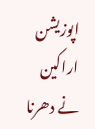اپوزیشن اراکین نے دھرنا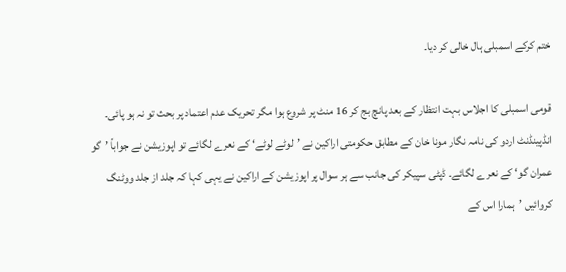ختم کرکے اسمبلی ہال خالی کر دیا۔

قومی اسمبلی کا اجلاس بہت انتظار کے بعد پانچ بج کر 16 منٹ پر شروع ہوا مگر تحریک عدم اعتماد پر بحث تو نہ ہو پائی۔ انڈپینڈنٹ اردو کی نامہ نگار مونا خان کے مطابق حکومتی اراکین نے ’لوٹے لوٹے‘ کے نعرے لگائے تو اپوزیشن نے جواباً ’گو عمران گو‘ کے نعرے لگائے۔ ڈپٹی سپیکر کی جانب سے ہر سوال پر اپوزیشن کے اراکین نے یہی کہا کہ جلد از جلد ووٹنگ کروائیں ’ہمارا اس کے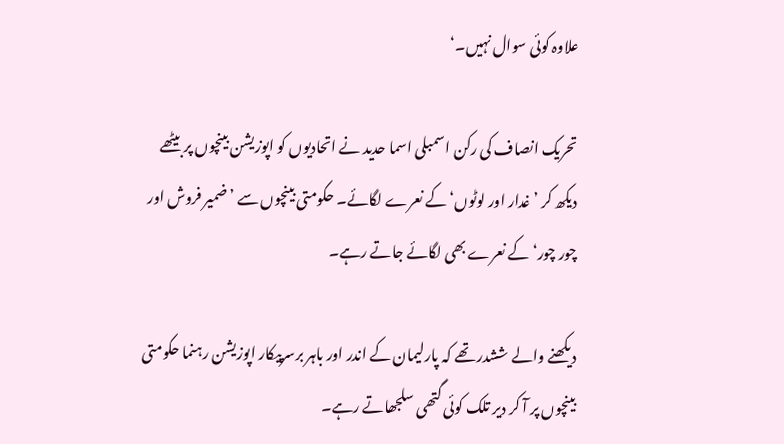علاوہ کوئی سوال نہیں۔‘

تحریک انصاف کی رکن اسمبلی اسما حدید نے اتحادیوں کو اپوزیشن بینچوں پر بیٹھے دیکھ کر ’غدار اور لوٹوں‘ کے نعرے لگائے۔ حکومتی بینچوں سے ’ضمیر فروش اور چور چور‘ کے نعرے بھی لگائے جاتے رہے۔

دیکھنے والے ششدر تھے کہ پارلیمان کے اندر اور باہر برسرپیکار اپوزیشن رہنما حکومتی بینچوں پر آ کر دیر تلک کوئی گتھی سلجھاتے رہے۔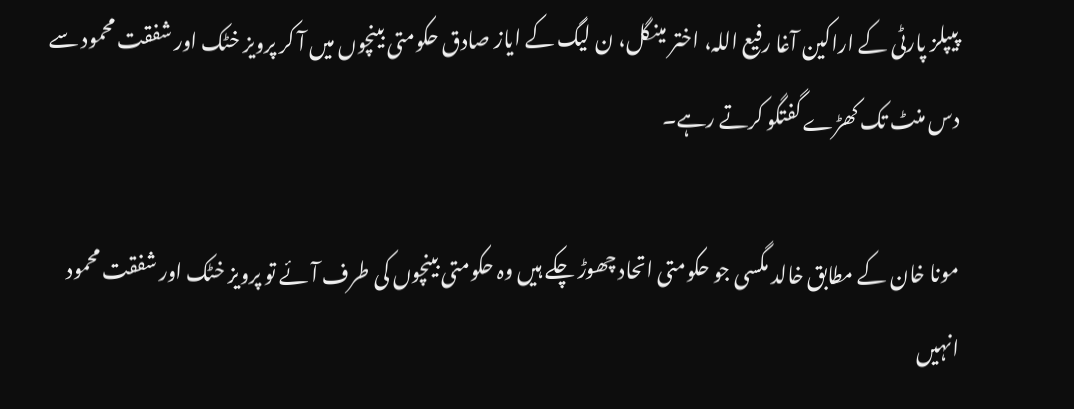پیپلز پارٹی کے اراکین آغا رفیع اللہ، اختر مینگل، ن لیگ کے ایاز صادق حکومتی بینچوں میں آ کر پرویز خٹک اور شفقت محمود سے دس منٹ تک کھڑے گفتگو کرتے رہے۔

مونا خان کے مطابق خالد مگسی جو حکومتی اتحاد چھوڑ چکے ہیں وہ حکومتی بینچوں کی طرف آئے تو پرویز خٹک اور شفقت محمود انہیں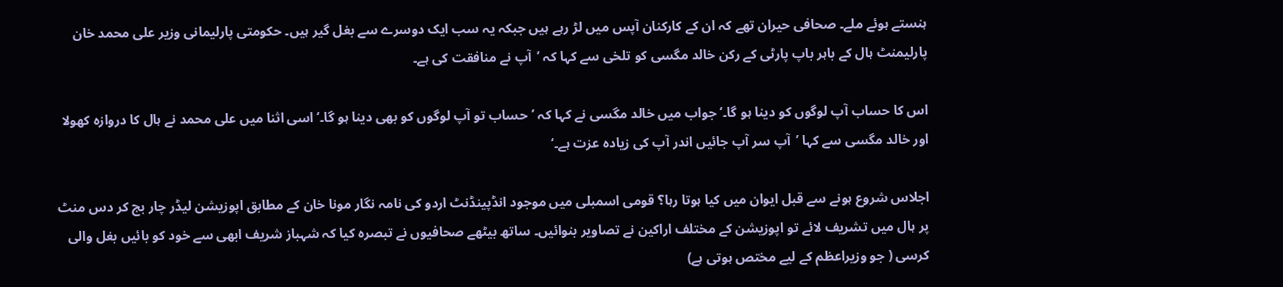ہنستے ہوئے ملے۔ صحافی حیران تھے کہ ان کے کارکنان آپس میں لڑ رہے ہیں جبکہ یہ سب ایک دوسرے سے بغل گیر ہیں۔ حکومتی پارلیمانی وزیر علی محمد خان پارلیمنٹ ہال کے باہر باپ پارٹی کے رکن خالد مگسی کو تلخی سے کہا کہ ’آپ نے منافقت کی ہے۔

اس کا حساب آپ لوگوں کو دینا ہو گا۔‘ جواب میں خالد مگسی نے کہا کہ ’حساب تو آپ لوگوں کو بھی دینا ہو گا۔‘ اسی اثنا میں علی محمد نے ہال کا دروازہ کھولا اور خالد مگسی سے کہا ’آپ سر آپ جائیں اندر آپ کی زیادہ عزت ہے۔‘

اجلاس شروع ہونے سے قبل ایوان میں کیا ہوتا رہا؟ قومی اسمبلی میں موجود انڈپینڈنٹ اردو کی نامہ نگار مونا خان کے مطابق اپوزیشن لیڈر چار بج کر دس منٹ پر ہال میں تشریف لائے تو اپوزیشن کے مختلف اراکین نے تصاویر بنوائیں۔ ساتھ بیٹھے صحافیوں نے تبصرہ کیا کہ شہباز شریف ابھی سے خود کو بائیں بغل والی کرسی ( جو وزیراعظم کے لیے مختص ہوتی ہے)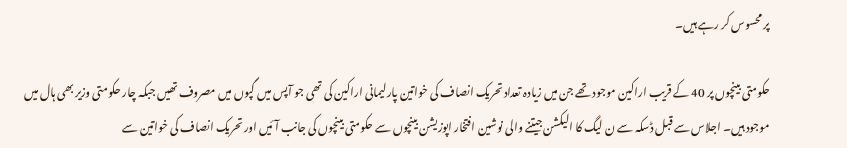پر محسوس کر رہے ہیں۔

حکومتی بینچوں پر 40 کے قریب اراکین موجود تھے جن میں زیادہ تعداد تحریک انصاف کی خواتین پارلیمانی اراکین کی تھی جو آپس میں گپوں میں مصروف تھیں جبکہ چار حکومتی وزیر بھی ہال میں موجود ہیں۔ اجلاس سے قبل ڈسکہ سے ن لیگ کا الیکشن جیتنے والی نوشین افتخار اپوزیشن بینچوں سے حکومتی بینچوں کی جانب آئیں اور تحریک انصاف کی خواتین سے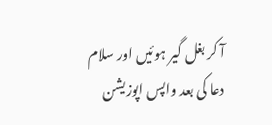آ کر بغل گیر ہوئیں اور سلام دعا کی بعد واپس اپوزیشن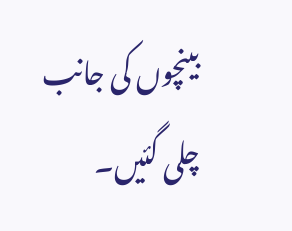بینچوں کی جانب چلی گئیں۔